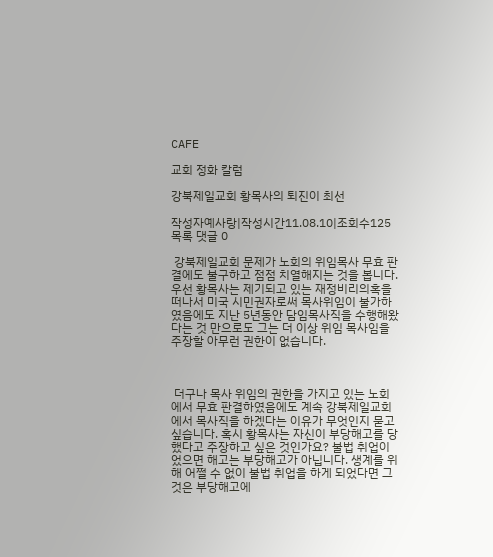CAFE

교회 정화 칼럼

강북제일교회 황목사의 퇴진이 최선

작성자예사랑|작성시간11.08.10|조회수125 목록 댓글 0

 강북제일교회 문제가 노회의 위임목사 무효 판결에도 불구하고 점점 치열해지는 것을 봅니다. 우선 황목사는 제기되고 있는 재정비리의혹을 떠나서 미국 시민권자로써 목사위임이 불가하였음에도 지난 5년동안 담임목사직을 수행해왔다는 것 만으로도 그는 더 이상 위임 목사임을 주장할 아무런 권한이 없습니다.



 더구나 목사 위임의 권한을 가지고 있는 노회에서 무효 판결하였음에도 계속 강북제일교회에서 목사직을 하겠다는 이유가 무엇인지 묻고 싶습니다. 혹시 황목사는 자신이 부당해고를 당했다고 주장하고 싶은 것인가요? 불법 취업이었으면 해고는 부당해고가 아닙니다. 생계를 위해 어쩔 수 없이 불법 취업을 하게 되었다면 그것은 부당해고에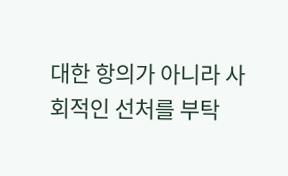대한 항의가 아니라 사회적인 선처를 부탁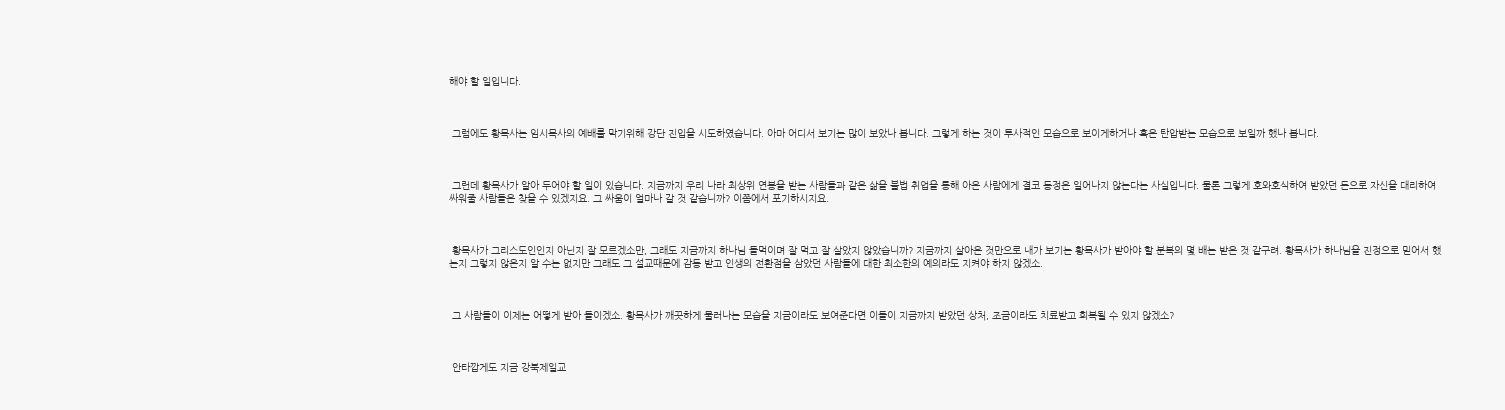해야 할 일입니다.



 그럼에도 황목사는 임시목사의 예배를 막기위해 강단 진입을 시도하였습니다. 아마 어디서 보기는 많이 보았나 봅니다. 그렇게 하는 것이 투사적인 모습으로 보이게하거나 혹은 탄압받는 모습으로 보일까 했나 봅니다.



 그런데 황목사가 알아 두어야 할 일이 있습니다. 지금까지 우리 나라 최상위 연봉을 받는 사람들과 같은 삶을 불법 취업을 통해 아온 사람에게 결코 동정은 일어나지 않는다는 사실입니다. 물론 그렇게 호와호식하여 받았던 돈으로 자신을 대리하여 싸워줄 사람들은 찾을 수 있겠지요. 그 싸움이 얼마나 갈 것 같습니까? 이쯤에서 포기하시지요.



 황목사가 그리스도인인지 아닌지 잘 모르겠소만, 그래도 지금까지 하나님 들먹이며 잘 먹고 잘 살았지 않았습니까? 지금까지 살아온 것만으로 내가 보기는 황목사가 받아야 할 분복의 몇 배는 받은 것 같구려. 황목사가 하나님을 진정으로 믿어서 했는지 그렇지 않은지 알 수는 없지만 그래도 그 설교때문에 감동 받고 인생의 전환점을 삼았던 사람들에 대한 최소한의 예의라도 지켜야 하지 않겠소.



 그 사람들이 이제는 어떻게 받아 들이겠소. 황목사가 깨끗하게 물러나는 모습을 지금이라도 보여준다면 이들이 지금까지 받았던 상처, 조금이라도 치료받고 회복될 수 있지 않겠소?



 안타깝게도 지금 강북제일교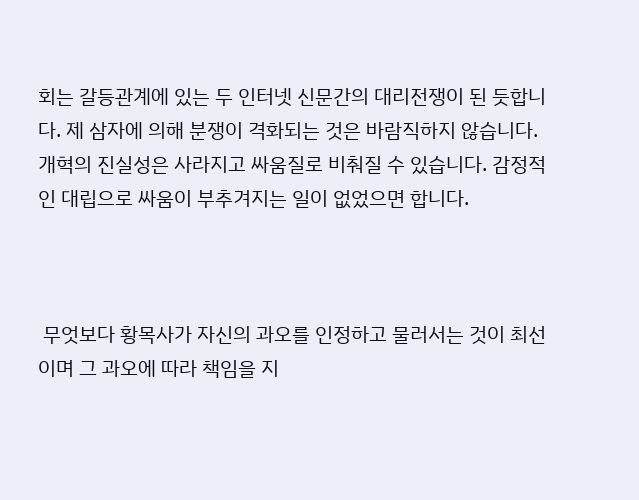회는 갈등관계에 있는 두 인터넷 신문간의 대리전쟁이 된 듯합니다. 제 삼자에 의해 분쟁이 격화되는 것은 바람직하지 않습니다. 개혁의 진실성은 사라지고 싸움질로 비춰질 수 있습니다. 감정적인 대립으로 싸움이 부추겨지는 일이 없었으면 합니다.



 무엇보다 황목사가 자신의 과오를 인정하고 물러서는 것이 최선이며 그 과오에 따라 책임을 지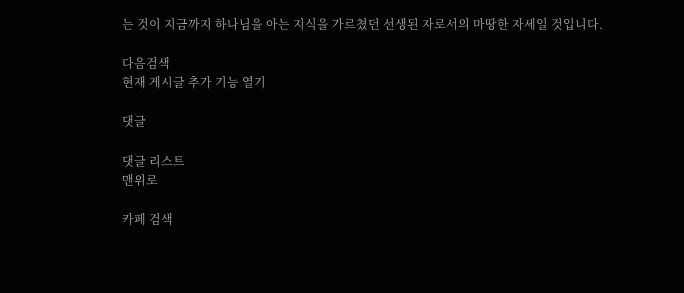는 것이 지금까지 하나님을 아는 지식을 가르쳤던 선생된 자로서의 마땅한 자세일 것입니다.

다음검색
현재 게시글 추가 기능 열기

댓글

댓글 리스트
맨위로

카페 검색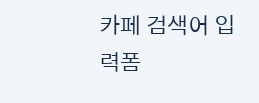카페 검색어 입력폼